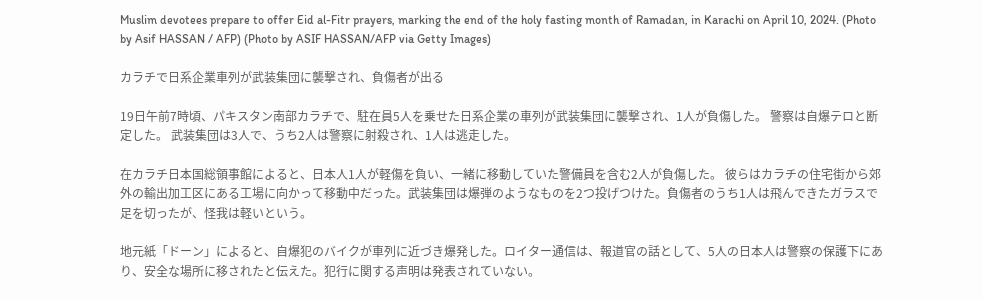Muslim devotees prepare to offer Eid al-Fitr prayers, marking the end of the holy fasting month of Ramadan, in Karachi on April 10, 2024. (Photo by Asif HASSAN / AFP) (Photo by ASIF HASSAN/AFP via Getty Images)

カラチで日系企業車列が武装集団に襲撃され、負傷者が出る

19日午前7時頃、パキスタン南部カラチで、駐在員5人を乗せた日系企業の車列が武装集団に襲撃され、1人が負傷した。 警察は自爆テロと断定した。 武装集団は3人で、うち2人は警察に射殺され、1人は逃走した。

在カラチ日本国総領事館によると、日本人1人が軽傷を負い、一緒に移動していた警備員を含む2人が負傷した。 彼らはカラチの住宅街から郊外の輸出加工区にある工場に向かって移動中だった。武装集団は爆弾のようなものを2つ投げつけた。負傷者のうち1人は飛んできたガラスで足を切ったが、怪我は軽いという。

地元紙「ドーン」によると、自爆犯のバイクが車列に近づき爆発した。ロイター通信は、報道官の話として、5人の日本人は警察の保護下にあり、安全な場所に移されたと伝えた。犯行に関する声明は発表されていない。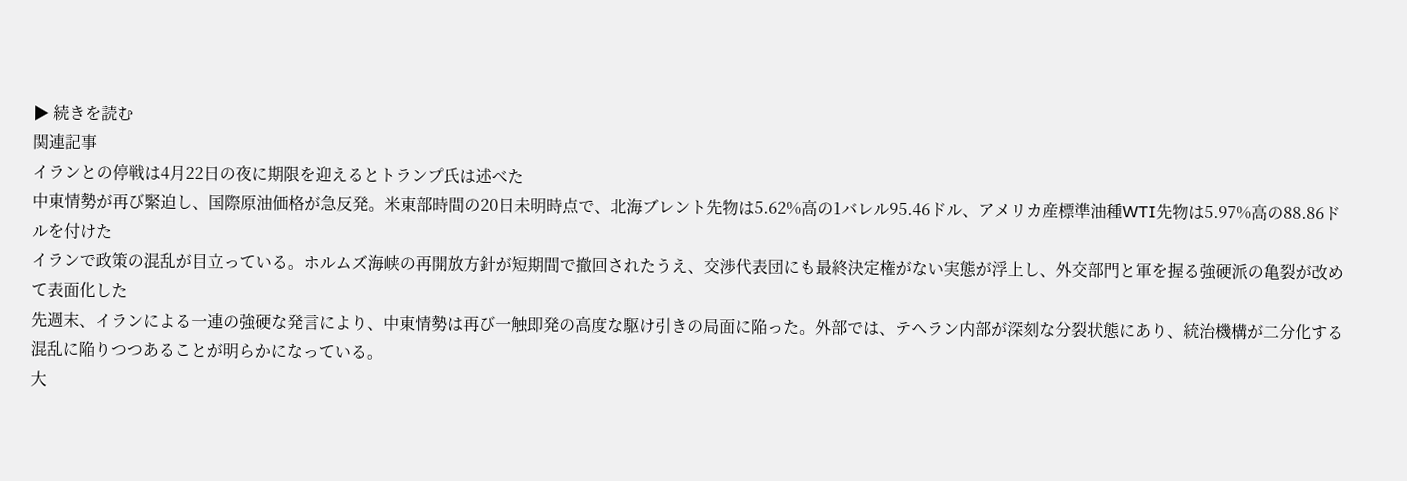▶ 続きを読む
関連記事
イランとの停戦は4月22日の夜に期限を迎えるとトランプ氏は述べた
中東情勢が再び緊迫し、国際原油価格が急反発。米東部時間の20日未明時点で、北海ブレント先物は5.62%高の1バレル95.46ドル、アメリカ産標準油種WTI先物は5.97%高の88.86ドルを付けた
イランで政策の混乱が目立っている。ホルムズ海峡の再開放方針が短期間で撤回されたうえ、交渉代表団にも最終決定権がない実態が浮上し、外交部門と軍を握る強硬派の亀裂が改めて表面化した
先週末、イランによる一連の強硬な発言により、中東情勢は再び一触即発の高度な駆け引きの局面に陥った。外部では、テヘラン内部が深刻な分裂状態にあり、統治機構が二分化する混乱に陥りつつあることが明らかになっている。
大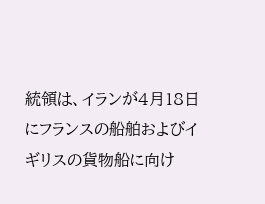統領は、イランが4月18日にフランスの船舶およびイギリスの貨物船に向け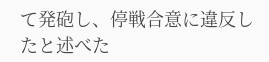て発砲し、停戦合意に違反したと述べた